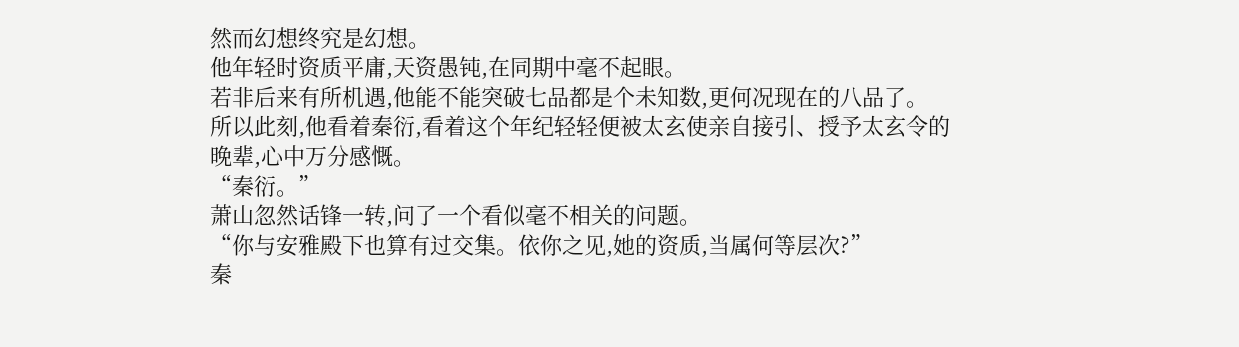然而幻想终究是幻想。
他年轻时资质平庸,天资愚钝,在同期中毫不起眼。
若非后来有所机遇,他能不能突破七品都是个未知数,更何况现在的八品了。
所以此刻,他看着秦衍,看着这个年纪轻轻便被太玄使亲自接引、授予太玄令的晚辈,心中万分感慨。
“秦衍。”
萧山忽然话锋一转,问了一个看似毫不相关的问题。
“你与安雅殿下也算有过交集。依你之见,她的资质,当属何等层次?”
秦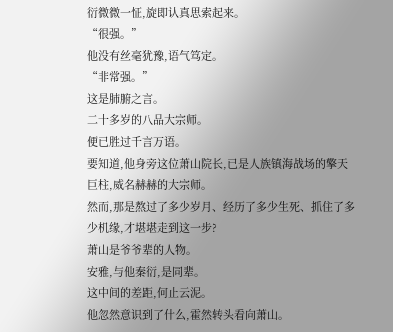衍微微一怔,旋即认真思索起来。
“很强。”
他没有丝毫犹豫,语气笃定。
“非常强。”
这是肺腑之言。
二十多岁的八品大宗师。
便已胜过千言万语。
要知道,他身旁这位萧山院长,已是人族镇海战场的擎天巨柱,威名赫赫的大宗师。
然而,那是熬过了多少岁月、经历了多少生死、抓住了多少机缘,才堪堪走到这一步?
萧山是爷爷辈的人物。
安雅,与他秦衍,是同辈。
这中间的差距,何止云泥。
他忽然意识到了什么,霍然转头看向萧山。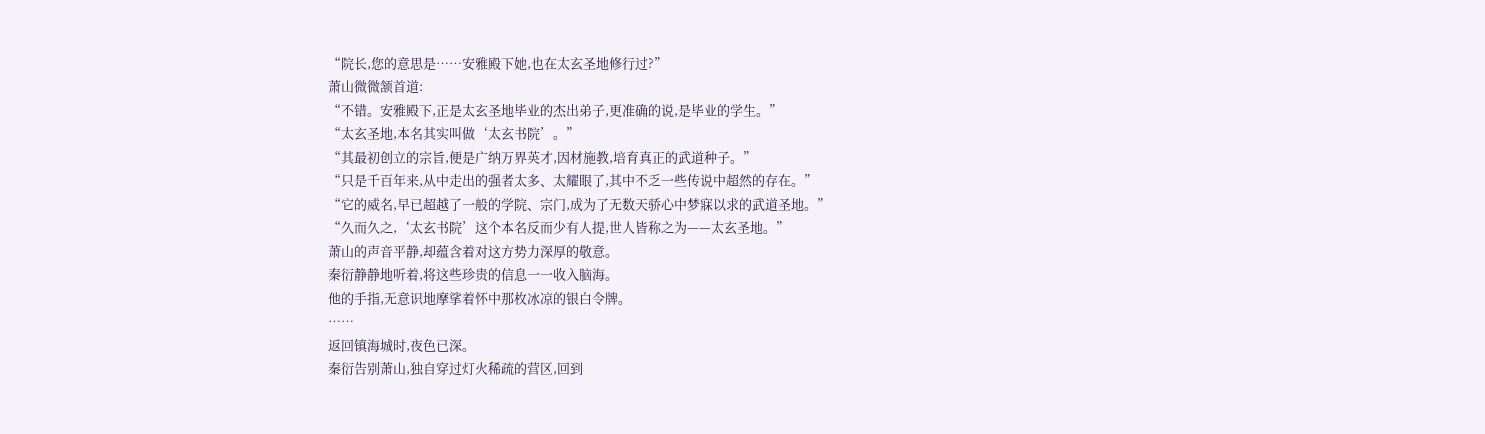“院长,您的意思是……安雅殿下她,也在太玄圣地修行过?”
萧山微微颔首道:
“不错。安雅殿下,正是太玄圣地毕业的杰出弟子,更准确的说,是毕业的学生。”
“太玄圣地,本名其实叫做‘太玄书院’。”
“其最初创立的宗旨,便是广纳万界英才,因材施教,培育真正的武道种子。”
“只是千百年来,从中走出的强者太多、太耀眼了,其中不乏一些传说中超然的存在。”
“它的威名,早已超越了一般的学院、宗门,成为了无数天骄心中梦寐以求的武道圣地。”
“久而久之,‘太玄书院’这个本名反而少有人提,世人皆称之为——太玄圣地。”
萧山的声音平静,却蕴含着对这方势力深厚的敬意。
秦衍静静地听着,将这些珍贵的信息一一收入脑海。
他的手指,无意识地摩挲着怀中那枚冰凉的银白令牌。
……
返回镇海城时,夜色已深。
秦衍告别萧山,独自穿过灯火稀疏的营区,回到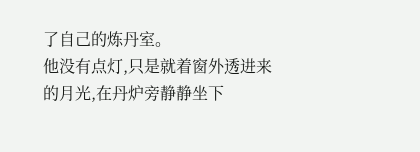了自己的炼丹室。
他没有点灯,只是就着窗外透进来的月光,在丹炉旁静静坐下